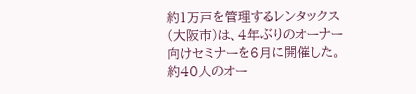約1万戸を管理するレンタックス(大阪市)は、4年ぶりのオーナー向けセミナーを6月に開催した。約40人のオー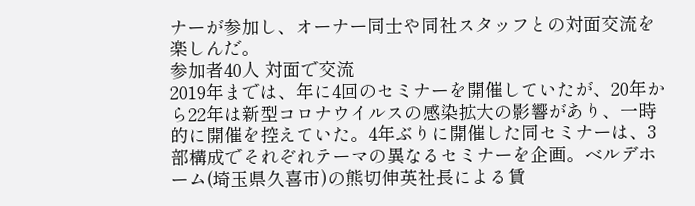ナーが参加し、オーナー同士や同社スタッフとの対面交流を楽しんだ。
参加者40人 対面で交流
2019年までは、年に4回のセミナーを開催していたが、20年から22年は新型コロナウイルスの感染拡大の影響があり、一時的に開催を控えていた。4年ぶりに開催した同セミナーは、3部構成でそれぞれテーマの異なるセミナーを企画。ベルデホーム(埼玉県久喜市)の熊切伸英社長による賃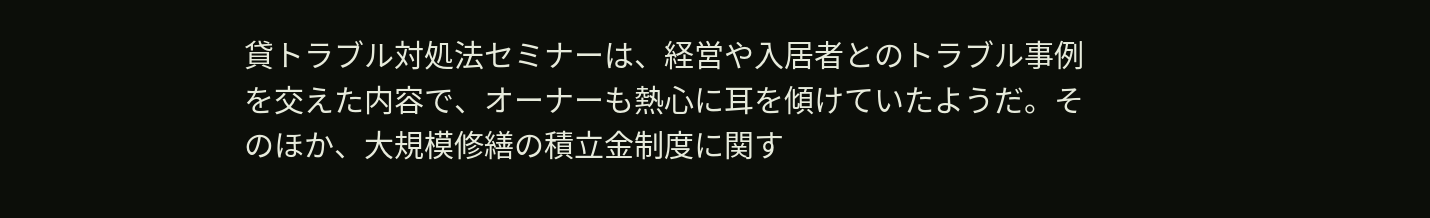貸トラブル対処法セミナーは、経営や入居者とのトラブル事例を交えた内容で、オーナーも熱心に耳を傾けていたようだ。そのほか、大規模修繕の積立金制度に関す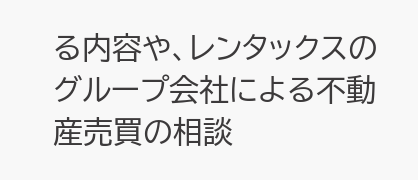る内容や、レンタックスのグループ会社による不動産売買の相談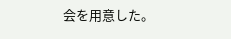会を用意した。